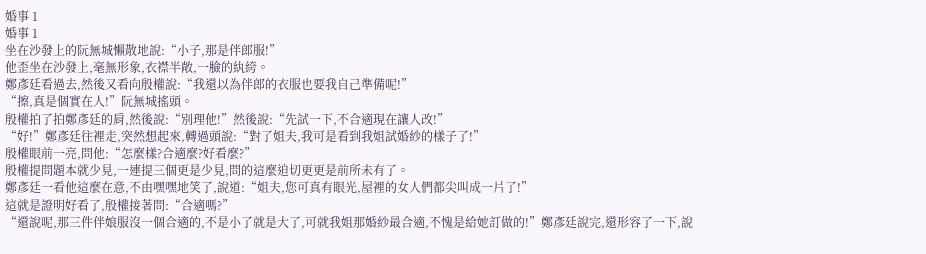婚事 1
婚事 1
坐在沙發上的阮無城懶散地說:“小子,那是伴郎服!”
他歪坐在沙發上,毫無形象,衣襟半敞,一臉的紈絝。
鄭彥廷看過去,然後又看向殷權說:“我還以為伴郎的衣服也要我自己準備呢!”
“擦,真是個實在人!”阮無城搖頭。
殷權拍了拍鄭彥廷的肩,然後說:“別理他!”然後說:“先試一下,不合適現在讓人改!”
“好!”鄭彥廷往裡走,突然想起來,轉過頭說:“對了姐夫,我可是看到我姐試婚紗的樣子了!”
殷權眼前一亮,問他:“怎麼樣?合適麼?好看麼?”
殷權提問題本就少見,一連提三個更是少見,問的這麼迫切更更是前所未有了。
鄭彥廷一看他這麼在意,不由嘿嘿地笑了,說道:“姐夫,您可真有眼光,屋裡的女人們都尖叫成一片了!”
這就是證明好看了,殷權接著問:“合適嗎?”
“還說呢,那三件伴娘服沒一個合適的,不是小了就是大了,可就我姐那婚紗最合適,不愧是給她訂做的!”鄭彥廷說完,還形容了一下,說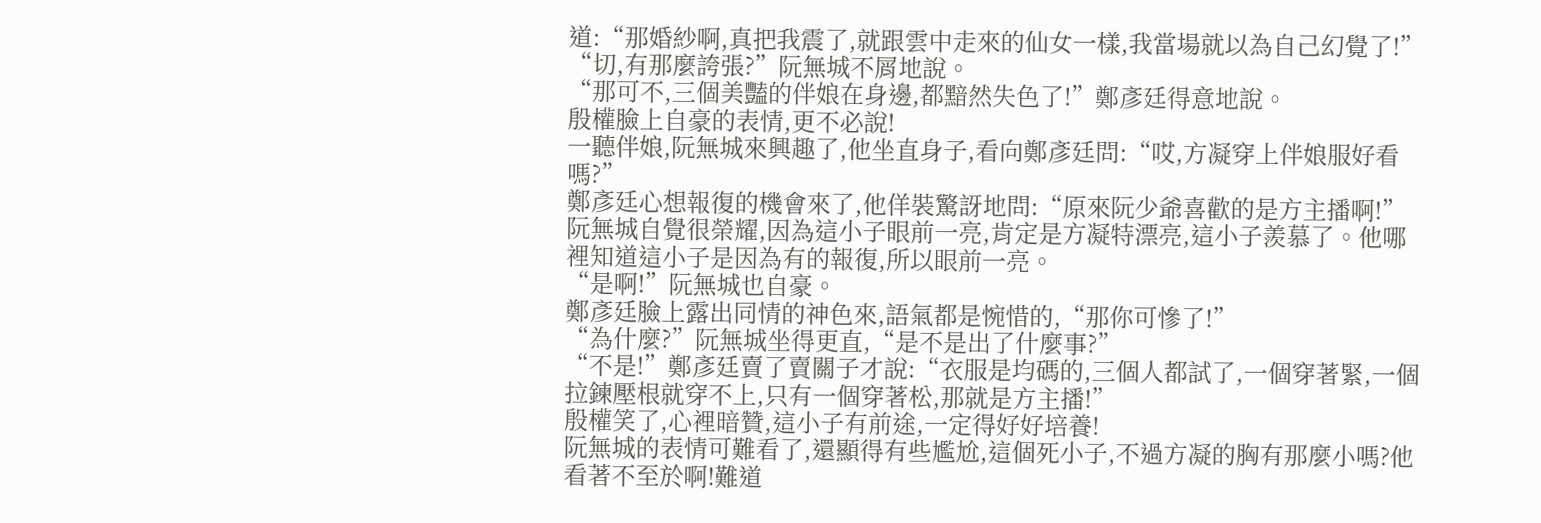道:“那婚紗啊,真把我震了,就跟雲中走來的仙女一樣,我當場就以為自己幻覺了!”
“切,有那麼誇張?”阮無城不屑地說。
“那可不,三個美豔的伴娘在身邊,都黯然失色了!”鄭彥廷得意地說。
殷權臉上自豪的表情,更不必說!
一聽伴娘,阮無城來興趣了,他坐直身子,看向鄭彥廷問:“哎,方凝穿上伴娘服好看嗎?”
鄭彥廷心想報復的機會來了,他佯裝驚訝地問:“原來阮少爺喜歡的是方主播啊!”
阮無城自覺很榮耀,因為這小子眼前一亮,肯定是方凝特漂亮,這小子羨慕了。他哪裡知道這小子是因為有的報復,所以眼前一亮。
“是啊!”阮無城也自豪。
鄭彥廷臉上露出同情的神色來,語氣都是惋惜的,“那你可慘了!”
“為什麼?”阮無城坐得更直,“是不是出了什麼事?”
“不是!”鄭彥廷賣了賣關子才說:“衣服是均碼的,三個人都試了,一個穿著緊,一個拉鍊壓根就穿不上,只有一個穿著松,那就是方主播!”
殷權笑了,心裡暗贊,這小子有前途,一定得好好培養!
阮無城的表情可難看了,還顯得有些尷尬,這個死小子,不過方凝的胸有那麼小嗎?他看著不至於啊!難道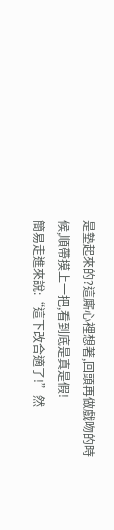是墊起來的?這廝心裡想著,回頭再做戲吻的時候,順帶摸上一把,看到底是真是假!
簡易走進來說:“這下改合適了!”然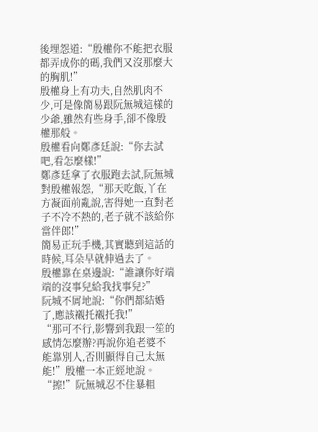後埋怨道:“殷權你不能把衣服都弄成你的碼,我們又沒那麼大的胸肌!”
殷權身上有功夫,自然肌肉不少,可是像簡易跟阮無城這樣的少爺,雖然有些身手,卻不像殷權那般。
殷權看向鄭彥廷說:“你去試吧,看怎麼樣!”
鄭彥廷拿了衣服跑去試,阮無城對殷權報怨,“那天吃飯,丫在方凝面前亂說,害得她一直對老子不冷不熱的,老子就不該給你當伴郎!”
簡易正玩手機,其實聽到這話的時候,耳朵早就伸過去了。
殷權靠在桌邊說:“誰讓你好端端的沒事兒給我找事兒?”
阮城不屑地說:“你們都結婚了,應該襯托襯托我!”
“那可不行,影響到我跟一笙的感情怎麼辦?再說你追老婆不能靠別人,否則顯得自己太無能!”殷權一本正經地說。
“擦!”阮無城忍不住暴粗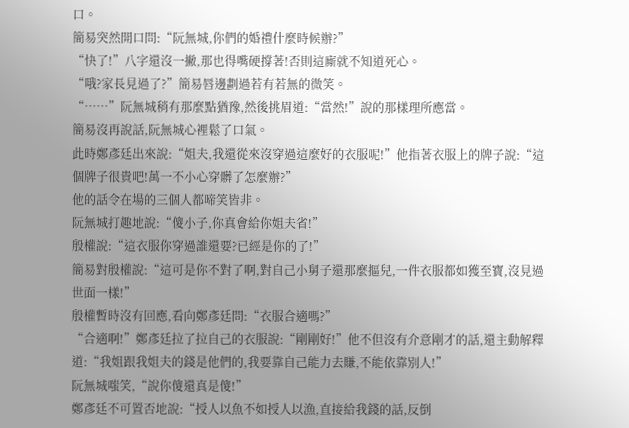口。
簡易突然開口問:“阮無城,你們的婚禮什麼時候辦?”
“快了!”八字還沒一撇,那也得嘴硬撐著!否則這廝就不知道死心。
“哦?家長見過了?”簡易唇邊劃過若有若無的微笑。
“……”阮無城稍有那麼點猶豫,然後挑眉道:“當然!”說的那樣理所應當。
簡易沒再說話,阮無城心裡鬆了口氣。
此時鄭彥廷出來說:“姐夫,我還從來沒穿過這麼好的衣服呢!”他指著衣服上的牌子說:“這個牌子很貴吧!萬一不小心穿髒了怎麼辦?”
他的話令在場的三個人都啼笑皆非。
阮無城打趣地說:“傻小子,你真會給你姐夫省!”
殷權說:“這衣服你穿過誰還要?已經是你的了!”
簡易對殷權說:“這可是你不對了啊,對自己小舅子還那麼摳兒,一件衣服都如獲至寶,沒見過世面一樣!”
殷權暫時沒有回應,看向鄭彥廷問:“衣服合適嗎?”
“合適啊!”鄭彥廷拉了拉自己的衣服說:“剛剛好!”他不但沒有介意剛才的話,還主動解釋道:“我姐跟我姐夫的錢是他們的,我要靠自己能力去賺,不能依靠別人!”
阮無城嗤笑,“說你傻還真是傻!”
鄭彥廷不可置否地說:“授人以魚不如授人以漁,直接給我錢的話,反倒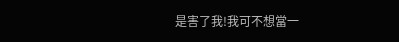是害了我!我可不想當一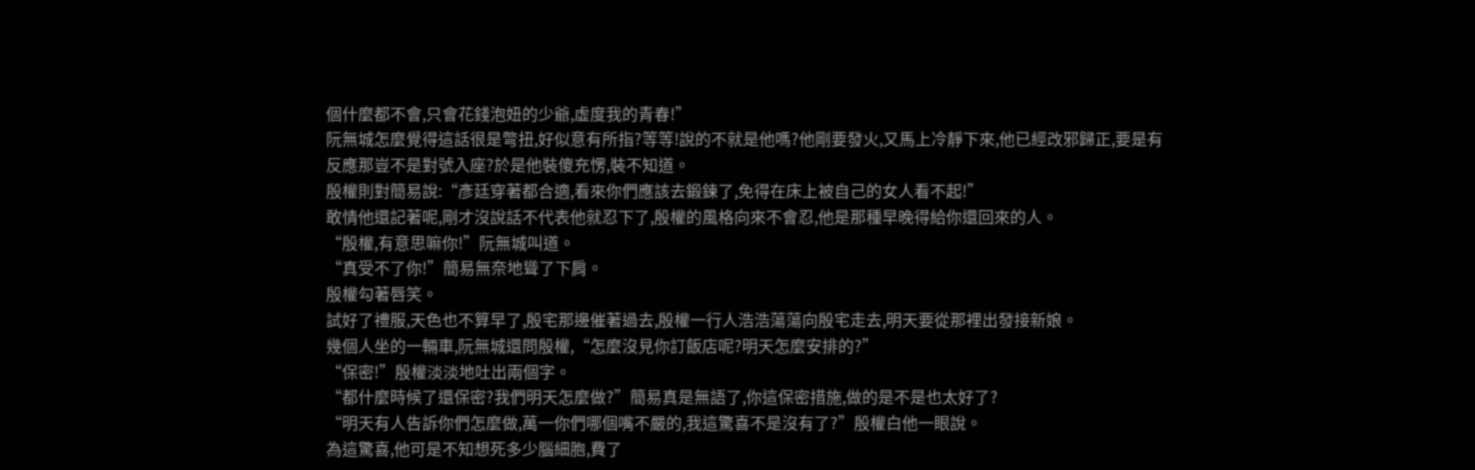個什麼都不會,只會花錢泡妞的少爺,虛度我的青春!”
阮無城怎麼覺得這話很是彆扭,好似意有所指?等等!說的不就是他嗎?他剛要發火,又馬上冷靜下來,他已經改邪歸正,要是有反應那豈不是對號入座?於是他裝傻充愣,裝不知道。
殷權則對簡易說:“彥廷穿著都合適,看來你們應該去鍛鍊了,免得在床上被自己的女人看不起!”
敢情他還記著呢,剛才沒說話不代表他就忍下了,殷權的風格向來不會忍,他是那種早晚得給你還回來的人。
“殷權,有意思嘛你!”阮無城叫道。
“真受不了你!”簡易無奈地聳了下肩。
殷權勾著唇笑。
試好了禮服,天色也不算早了,殷宅那邊催著過去,殷權一行人浩浩蕩蕩向殷宅走去,明天要從那裡出發接新娘。
幾個人坐的一輛車,阮無城還問殷權,“怎麼沒見你訂飯店呢?明天怎麼安排的?”
“保密!”殷權淡淡地吐出兩個字。
“都什麼時候了還保密?我們明天怎麼做?”簡易真是無語了,你這保密措施,做的是不是也太好了?
“明天有人告訴你們怎麼做,萬一你們哪個嘴不嚴的,我這驚喜不是沒有了?”殷權白他一眼說。
為這驚喜,他可是不知想死多少腦細胞,費了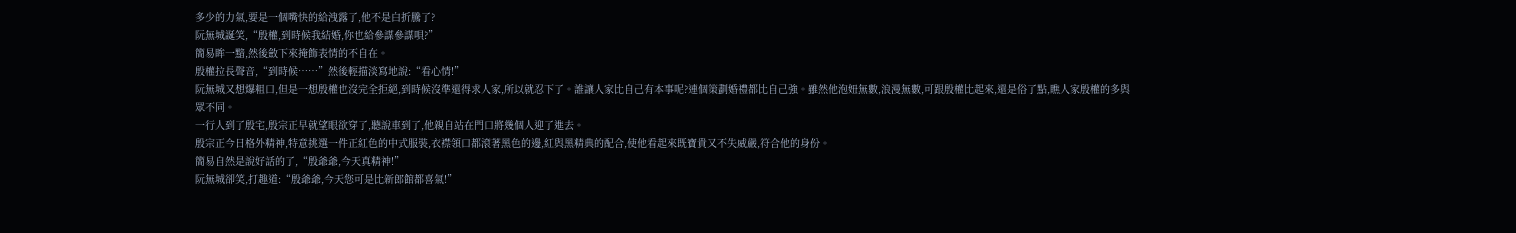多少的力氣,要是一個嘴快的給洩露了,他不是白折騰了?
阮無城誕笑,“殷權,到時候我結婚,你也給參謀參謀唄?”
簡易眸一黯,然後斂下來掩飾表情的不自在。
殷權拉長聲音,“到時候……”然後輕描淡寫地說:“看心情!”
阮無城又想爆粗口,但是一想殷權也沒完全拒絕,到時候沒準還得求人家,所以就忍下了。誰讓人家比自己有本事呢?連個策劃婚禮都比自己強。雖然他泡妞無數,浪漫無數,可跟殷權比起來,還是俗了點,瞧人家殷權的多與眾不同。
一行人到了殷宅,殷宗正早就望眼欲穿了,聽說車到了,他親自站在門口將幾個人迎了進去。
殷宗正今日格外精神,特意挑選一件正紅色的中式服裝,衣襟領口都滾著黑色的邊,紅與黑精典的配合,使他看起來既寶貴又不失威嚴,符合他的身份。
簡易自然是說好話的了,“殷爺爺,今天真精神!”
阮無城卻笑,打趣道:“殷爺爺,今天您可是比新郎館都喜氣!”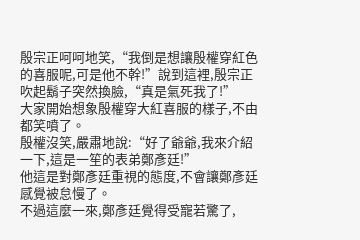殷宗正呵呵地笑,“我倒是想讓殷權穿紅色的喜服呢,可是他不幹!”說到這裡,殷宗正吹起鬍子突然換臉,“真是氣死我了!”
大家開始想象殷權穿大紅喜服的樣子,不由都笑噴了。
殷權沒笑,嚴肅地說:“好了爺爺,我來介紹一下,這是一笙的表弟鄭彥廷!”
他這是對鄭彥廷重視的態度,不會讓鄭彥廷感覺被怠慢了。
不過這麼一來,鄭彥廷覺得受寵若驚了,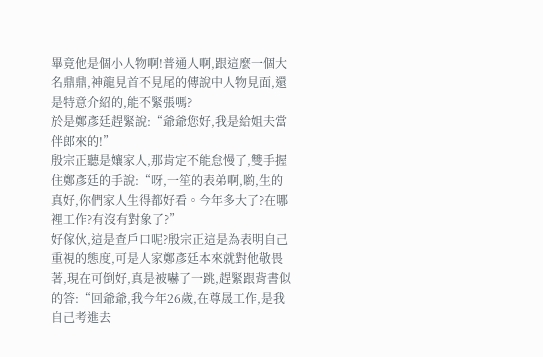畢竟他是個小人物啊!普通人啊,跟這麼一個大名鼎鼎,神龍見首不見尾的傳說中人物見面,還是特意介紹的,能不緊張嗎?
於是鄭彥廷趕緊說:“爺爺您好,我是給姐夫當伴郎來的!”
殷宗正聽是孃家人,那肯定不能怠慢了,雙手握住鄭彥廷的手說:“呀,一笙的表弟啊,喲,生的真好,你們家人生得都好看。今年多大了?在哪裡工作?有沒有對象了?”
好傢伙,這是查戶口呢?殷宗正這是為表明自己重視的態度,可是人家鄭彥廷本來就對他敬畏著,現在可倒好,真是被嚇了一跳,趕緊跟背書似的答:“回爺爺,我今年26歲,在尊晟工作,是我自己考進去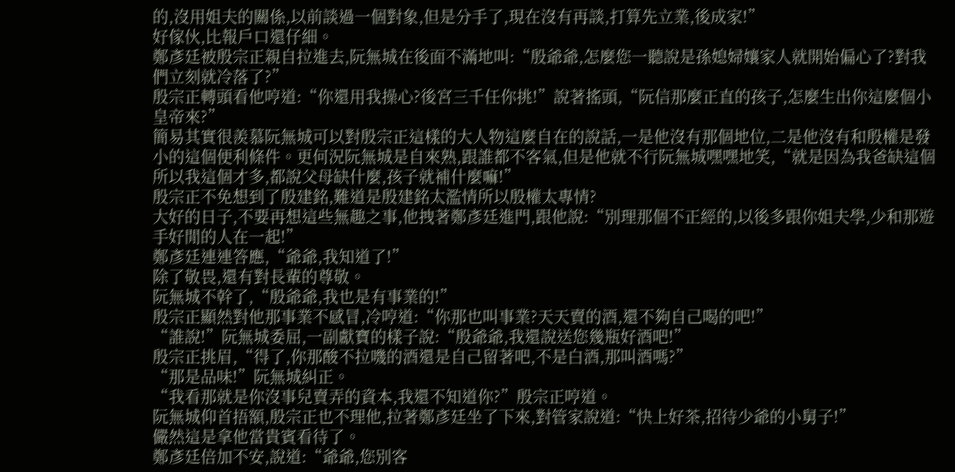的,沒用姐夫的關係,以前談過一個對象,但是分手了,現在沒有再談,打算先立業,後成家!”
好傢伙,比報戶口還仔細。
鄭彥廷被殷宗正親自拉進去,阮無城在後面不滿地叫:“殷爺爺,怎麼您一聽說是孫媳婦孃家人就開始偏心了?對我們立刻就冷落了?”
殷宗正轉頭看他哼道:“你還用我操心?後宮三千任你挑!”說著搖頭,“阮信那麼正直的孩子,怎麼生出你這麼個小皇帝來?”
簡易其實很羨慕阮無城可以對殷宗正這樣的大人物這麼自在的說話,一是他沒有那個地位,二是他沒有和殷權是發小的這個便利條件。更何況阮無城是自來熟,跟誰都不客氣,但是他就不行阮無城嘿嘿地笑,“就是因為我爸缺這個所以我這個才多,都說父母缺什麼,孩子就補什麼嘛!”
殷宗正不免想到了殷建銘,難道是殷建銘太濫情所以殷權太專情?
大好的日子,不要再想這些無趣之事,他拽著鄭彥廷進門,跟他說:“別理那個不正經的,以後多跟你姐夫學,少和那遊手好閒的人在一起!”
鄭彥廷連連答應,“爺爺,我知道了!”
除了敬畏,還有對長輩的尊敬。
阮無城不幹了,“殷爺爺,我也是有事業的!”
殷宗正顯然對他那事業不感冒,冷哼道:“你那也叫事業?天天賣的酒,還不夠自己喝的吧!”
“誰說!”阮無城委屈,一副獻寶的樣子說:“殷爺爺,我還說送您幾瓶好酒吧!”
殷宗正挑眉,“得了,你那酸不拉嘰的酒還是自己留著吧,不是白酒,那叫酒嗎?”
“那是品味!”阮無城糾正。
“我看那就是你沒事兒賣弄的資本,我還不知道你?”殷宗正哼道。
阮無城仰首捂額,殷宗正也不理他,拉著鄭彥廷坐了下來,對管家說道:“快上好茶,招待少爺的小舅子!”
儼然這是拿他當貴賓看待了。
鄭彥廷倍加不安,說道:“爺爺,您別客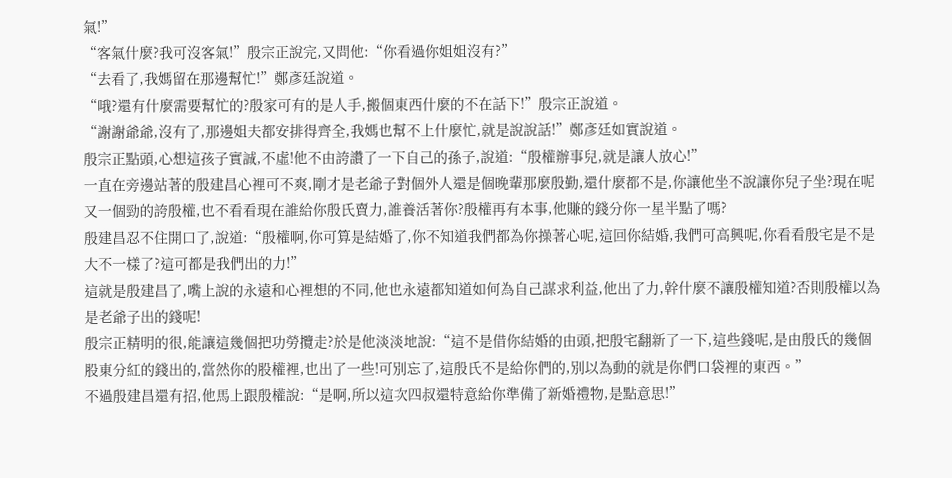氣!”
“客氣什麼?我可沒客氣!”殷宗正說完,又問他:“你看過你姐姐沒有?”
“去看了,我媽留在那邊幫忙!”鄭彥廷說道。
“哦?還有什麼需要幫忙的?殷家可有的是人手,搬個東西什麼的不在話下!”殷宗正說道。
“謝謝爺爺,沒有了,那邊姐夫都安排得齊全,我媽也幫不上什麼忙,就是說說話!”鄭彥廷如實說道。
殷宗正點頭,心想這孩子實誠,不虛!他不由誇讚了一下自己的孫子,說道:“殷權辦事兒,就是讓人放心!”
一直在旁邊站著的殷建昌心裡可不爽,剛才是老爺子對個外人還是個晚輩那麼殷勤,還什麼都不是,你讓他坐不說讓你兒子坐?現在呢又一個勁的誇殷權,也不看看現在誰給你殷氏賣力,誰養活著你?殷權再有本事,他賺的錢分你一星半點了嗎?
殷建昌忍不住開口了,說道:“殷權啊,你可算是結婚了,你不知道我們都為你操著心呢,這回你結婚,我們可高興呢,你看看殷宅是不是大不一樣了?這可都是我們出的力!”
這就是殷建昌了,嘴上說的永遠和心裡想的不同,他也永遠都知道如何為自己謀求利益,他出了力,幹什麼不讓殷權知道?否則殷權以為是老爺子出的錢呢!
殷宗正精明的很,能讓這幾個把功勞攬走?於是他淡淡地說:“這不是借你結婚的由頭,把殷宅翻新了一下,這些錢呢,是由殷氏的幾個股東分紅的錢出的,當然你的股權裡,也出了一些!可別忘了,這殷氏不是給你們的,別以為動的就是你們口袋裡的東西。”
不過殷建昌還有招,他馬上跟殷權說:“是啊,所以這次四叔還特意給你準備了新婚禮物,是點意思!”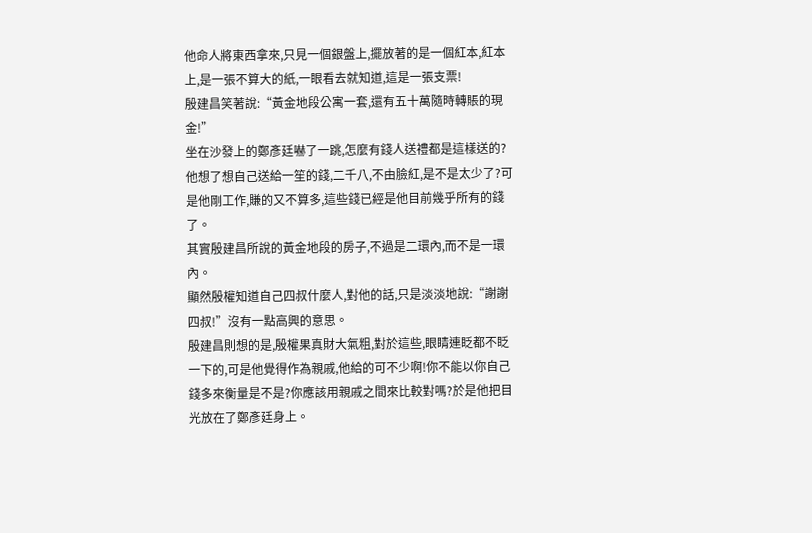他命人將東西拿來,只見一個銀盤上,擺放著的是一個紅本,紅本上,是一張不算大的紙,一眼看去就知道,這是一張支票!
殷建昌笑著說:“黃金地段公寓一套,還有五十萬隨時轉賬的現金!”
坐在沙發上的鄭彥廷嚇了一跳,怎麼有錢人送禮都是這樣送的?他想了想自己送給一笙的錢,二千八,不由臉紅,是不是太少了?可是他剛工作,賺的又不算多,這些錢已經是他目前幾乎所有的錢了。
其實殷建昌所說的黃金地段的房子,不過是二環內,而不是一環內。
顯然殷權知道自己四叔什麼人,對他的話,只是淡淡地說:“謝謝四叔!”沒有一點高興的意思。
殷建昌則想的是,殷權果真財大氣粗,對於這些,眼睛連眨都不眨一下的,可是他覺得作為親戚,他給的可不少啊!你不能以你自己錢多來衡量是不是?你應該用親戚之間來比較對嗎?於是他把目光放在了鄭彥廷身上。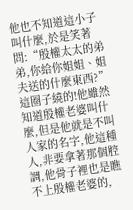他也不知道這小子叫什麼,於是笑著問:“殷權太太的弟弟,你給你姐姐、姐夫送的什麼東西?”
這圈子繞的!他雖然知道殷權老婆叫什麼,但是他就是不叫人家的名字,他這種人,非要拿著那個腔調,他骨子裡也是瞧不上殷權老婆的,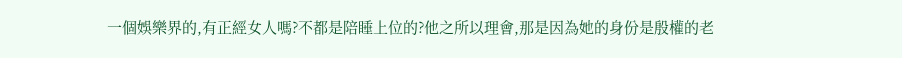一個娛樂界的,有正經女人嗎?不都是陪睡上位的?他之所以理會,那是因為她的身份是殷權的老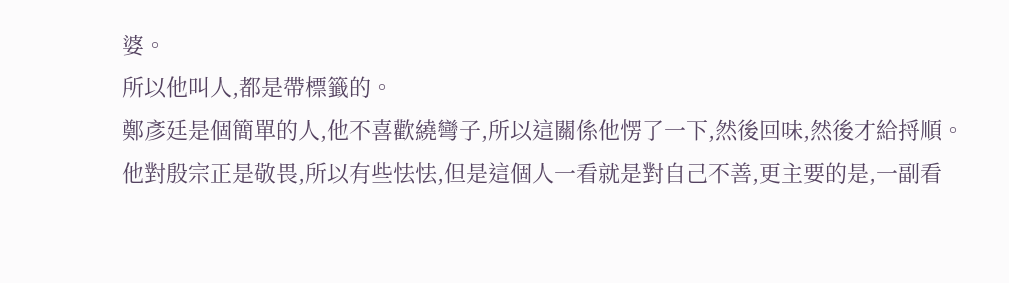婆。
所以他叫人,都是帶標籤的。
鄭彥廷是個簡單的人,他不喜歡繞彎子,所以這關係他愣了一下,然後回味,然後才給捋順。
他對殷宗正是敬畏,所以有些怯怯,但是這個人一看就是對自己不善,更主要的是,一副看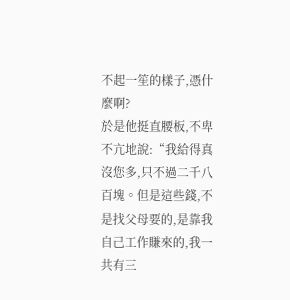不起一笙的樣子,憑什麼啊?
於是他挺直腰板,不卑不亢地說:“我給得真沒您多,只不過二千八百塊。但是這些錢,不是找父母要的,是靠我自己工作賺來的,我一共有三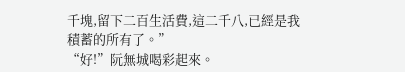千塊,留下二百生活費,這二千八,已經是我積蓄的所有了。”
“好!”阮無城喝彩起來。